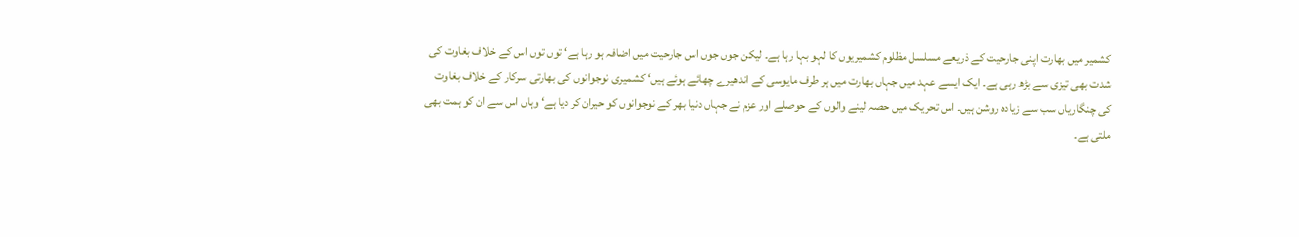کشمیر میں بھارت اپنی جارحیت کے ذریعے مسلسل مظلوم کشمیریوں کا لہو بہا رہا ہے۔ لیکن جوں جوں اس جارحیت میں اضافہ ہو رہا ہے‘ توں توں اس کے خلاف بغاوت کی شدت بھی تیزی سے بڑھ رہی ہے۔ ایک ایسے عہد میں جہاں بھارت میں ہر طرف مایوسی کے اندھیرے چھائے ہوئے ہیں‘ کشمیری نوجوانوں کی بھارتی سرکار کے خلاف بغاوت کی چنگاریاں سب سے زیادہ روشن ہیں۔ اس تحریک میں حصہ لینے والوں کے حوصلے اور عزم نے جہاں دنیا بھر کے نوجوانوں کو حیران کر دیا ہے‘ وہاں اس سے ان کو ہمت بھی ملتی ہے۔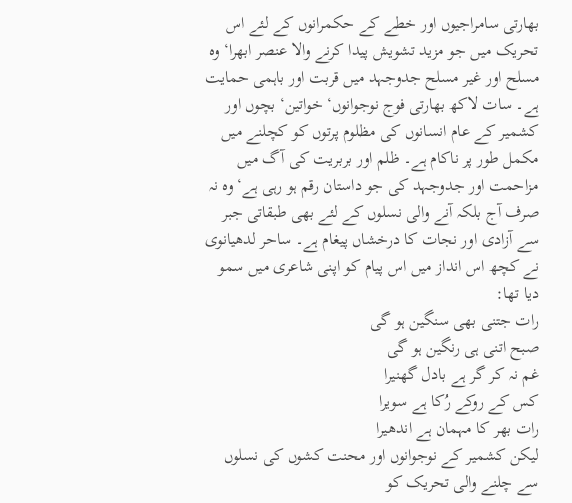بھارتی سامراجیوں اور خطے کے حکمرانوں کے لئے اس تحریک میں جو مزید تشویش پیدا کرنے والا عنصر ابھرا‘ وہ مسلح اور غیر مسلح جدوجہد میں قربت اور باہمی حمایت ہے۔ سات لاکھ بھارتی فوج نوجوانوں‘ خواتین‘ بچوں اور کشمیر کے عام انسانوں کی مظلوم پرتوں کو کچلنے میں مکمل طور پر ناکام ہے۔ ظلم اور بربریت کی آگ میں مزاحمت اور جدوجہد کی جو داستان رقم ہو رہی ہے‘ وہ نہ صرف آج بلکہ آنے والی نسلوں کے لئے بھی طبقاتی جبر سے آزادی اور نجات کا درخشاں پیغام ہے۔ ساحر لدھیانوی نے کچھ اس انداز میں اس پیام کو اپنی شاعری میں سمو دیا تھا:
رات جتنی بھی سنگین ہو گی
صبح اتنی ہی رنگین ہو گی
غم نہ کر گر ہے بادل گھنیرا
کس کے روکے رُکا ہے سویرا
رات بھر کا مہمان ہے اندھیرا
لیکن کشمیر کے نوجوانوں اور محنت کشوں کی نسلوں سے چلنے والی تحریک کو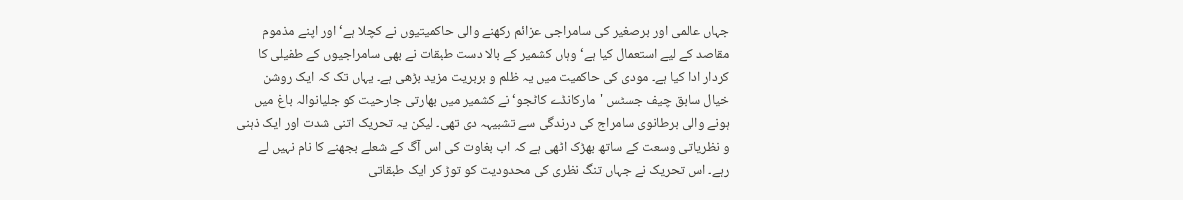جہاں عالمی اور برصغیر کی سامراجی عزائم رکھنے والی حاکمیتیوں نے کچلا ہے‘ اور اپنے مذموم مقاصد کے لیے استعمال کیا ہے‘ وہاں کشمیر کے بالا دست طبقات نے بھی سامراجیوں کے طفیلی کا کردار ادا کیا ہے۔ مودی کی حاکمیت میں یہ ظلم و بربریت مزید بڑھی ہے۔ یہاں تک کہ ایک روشن خیال سابق چیف جسٹس 'مارکانڈے کاٹجو‘ نے کشمیر میں بھارتی جارحیت کو جلیانوالہ باغ میں ہونے والی برطانوی سامراج کی درندگی سے تشبیہہ دی تھی۔ لیکن یہ تحریک اتنی شدت اور ایک ذہنی و نظریاتی وسعت کے ساتھ بھڑک اٹھی ہے کہ اب بغاوت کی اس آگ کے شعلے بجھنے کا نام نہیں لے رہے۔ اس تحریک نے جہاں تنگ نظری کی محدودیت کو توڑ کر ایک طبقاتی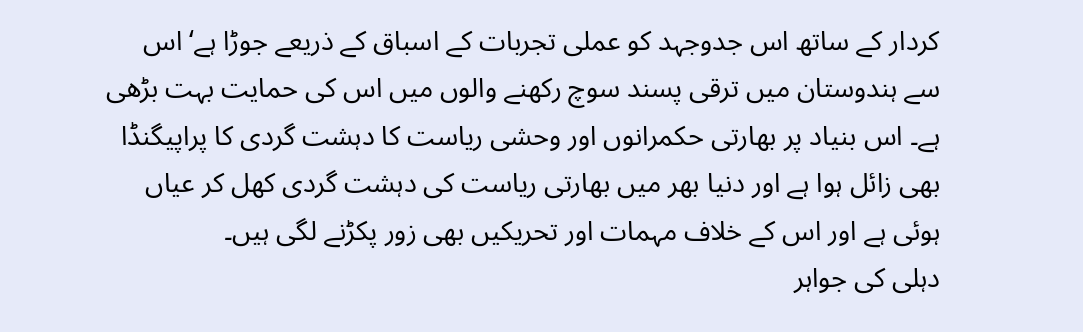کردار کے ساتھ اس جدوجہد کو عملی تجربات کے اسباق کے ذریعے جوڑا ہے‘ اس سے ہندوستان میں ترقی پسند سوچ رکھنے والوں میں اس کی حمایت بہت بڑھی ہے۔ اس بنیاد پر بھارتی حکمرانوں اور وحشی ریاست کا دہشت گردی کا پراپیگنڈا بھی زائل ہوا ہے اور دنیا بھر میں بھارتی ریاست کی دہشت گردی کھل کر عیاں ہوئی ہے اور اس کے خلاف مہمات اور تحریکیں بھی زور پکڑنے لگی ہیں۔
دہلی کی جواہر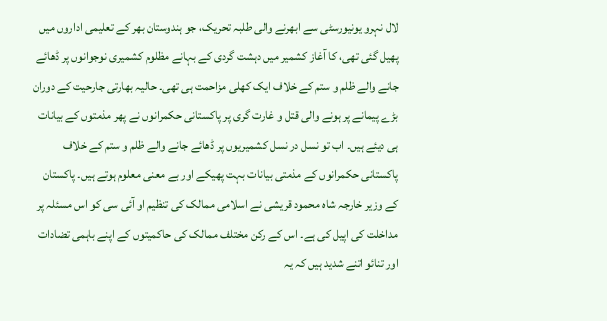لال نہرو یونیورسٹی سے ابھرنے والی طلبہ تحریک، جو ہندوستان بھر کے تعلیمی اداروں میں پھیل گئی تھی، کا آغاز کشمیر میں دہشت گردی کے بہانے مظلوم کشمیری نوجوانوں پر ڈھائے جانے والے ظلم و ستم کے خلاف ایک کھلی مزاحمت ہی تھی۔ حالیہ بھارتی جارحیت کے دوران بڑے پیمانے پر ہونے والی قتل و غارت گری پر پاکستانی حکمرانوں نے پھر مذمتوں کے بیانات ہی دیئے ہیں۔ اب تو نسل در نسل کشمیریوں پر ڈھائے جانے والے ظلم و ستم کے خلاف پاکستانی حکمرانوں کے مذمتی بیانات بہت پھیکے اور بے معنی معلوم ہوتے ہیں۔ پاکستان کے وزیر خارجہ شاہ محمود قریشی نے اسلامی ممالک کی تنظیم او آئی سی کو اس مسئلہ پر مداخلت کی اپیل کی ہے۔ اس کے رکن مختلف ممالک کی حاکمیتوں کے اپنے باہمی تضادات اور تنائو اتنے شدید ہیں کہ یہ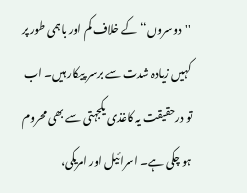''دوسروں‘‘ کے خلاف کم اور باہمی طور پر کہیں زیادہ شدت سے برسر پیکار ہیں۔ اب تو درحقیقت یہ کاغذی یکجہتی سے بھی محروم ہو چکی ہے۔ اسرائیل اور امریکی،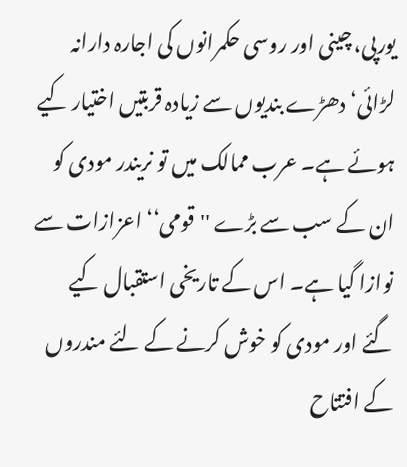یورپی، چینی اور روسی حکمرانوں کی اجارہ دارانہ لڑائی‘ دھڑے بندیوں سے زیادہ قربتیں اختیار کیے ہوئے ہے۔ عرب ممالک میں تو نریندر مودی کو ان کے سب سے بڑے ''قومی‘‘ اعزازات سے نوازا گیا ہے۔ اس کے تاریخی استقبال کیے گئے اور مودی کو خوش کرنے کے لئے مندروں کے افتتاح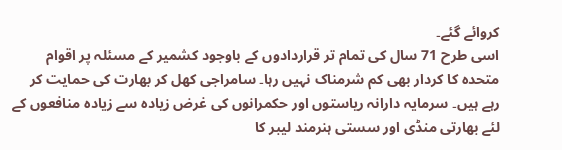کروائے گئے۔
اسی طرح 71 سال کی تمام تر قراردادوں کے باوجود کشمیر کے مسئلہ پر اقوام متحدہ کا کردار بھی کم شرمناک نہیں رہا۔ سامراجی کھل کر بھارت کی حمایت کر رہے ہیں۔ سرمایہ دارانہ ریاستوں اور حکمرانوں کی غرض زیادہ سے زیادہ منافعوں کے لئے بھارتی منڈی اور سستی ہنرمند لیبر کا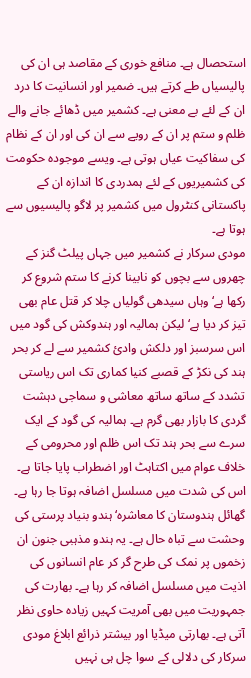استحصال ہے۔ منافع خوری کے مقاصد ہی ان کی پالیسیاں طے کرتے ہیں۔ ضمیر اور انسانیت کا درد ان کے لئے بے معنی ہے۔ کشمیر میں ڈھائے جانے والے ظلم و ستم پر ان کے رویے سے ان کی اور ان کے نظام کی سفاکیت عیاں ہوتی ہے۔ ویسے موجودہ حکومت کی کشمیریوں کے لئے ہمدردی کا اندازہ ان کے پاکستانی کنٹرول میں کشمیر پر لاگو پالیسیوں سے ہوتا ہے۔
مودی سرکار نے کشمیر میں جہاں پیلٹ گنز کے چھروں سے بچوں کو نابینا کرنے کا ستم شروع کر رکھا ہے‘ وہاں سیدھی گولیاں چلا کر قتل عام بھی تیز کر دیا ہے‘ لیکن ہمالیہ اور ہندوکش کی گود میں اس سرسبز اور دلکش وادیٔ کشمیر سے لے کر بحر ہند کی نکڑ کے قصبے کنیا کماری تک اس ریاستی تشدد کے ساتھ ساتھ معاشی و سماجی دہشت گردی کا بازار بھی گرم ہے۔ ہمالیہ کی گود کے ایک سرے سے بحر ہند تک اس ظلم اور محرومی کے خلاف عوام میں اکتاہٹ اور اضطراب پایا جاتا ہے۔ اس کی شدت میں مسلسل اضافہ ہوتا جا رہا ہے۔ گھائل ہندوستان کا معاشرہ‘ ہندو بنیاد پرستی کی وحشت سے تباہ حال ہے۔ یہ ہندو مذہبی جنون ان زخموں پر نمک کی طرح گر کر عام انسانوں کی اذیت میں مسلسل اضافہ کر رہا ہے۔ بھارت کی جمہوریت میں بھی آمریت کہیں زیادہ حاوی نظر آتی ہے۔ بھارتی میڈیا اور بیشتر ذرائع ابلاغ مودی سرکار کی دلالی کے سوا چل ہی نہیں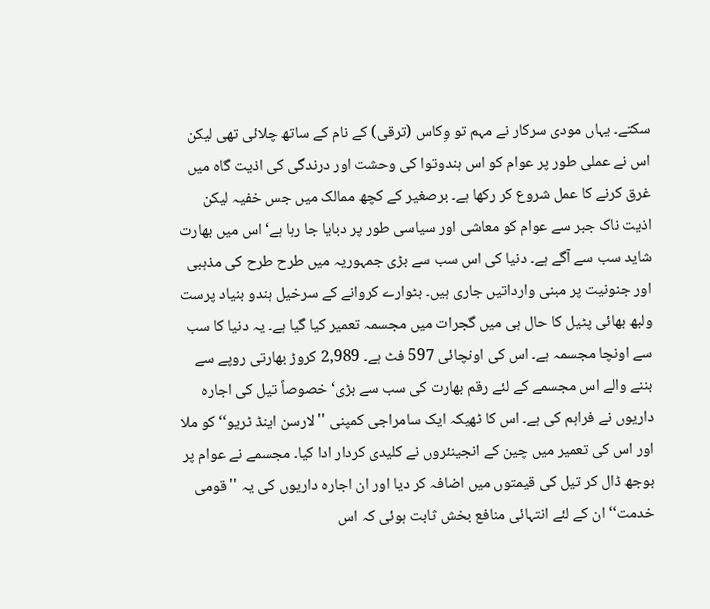سکتے۔ یہاں مودی سرکار نے مہم تو وِکاس (ترقی) کے نام کے ساتھ چلائی تھی لیکن اس نے عملی طور پر عوام کو اس ہندوتوا کی وحشت اور درندگی کی اذیت گاہ میں غرق کرنے کا عمل شروع کر رکھا ہے۔ برصغیر کے کچھ ممالک میں جس خفیہ لیکن اذیت ناک جبر سے عوام کو معاشی اور سیاسی طور پر دبایا جا رہا ہے‘ اس میں بھارت شاید سب سے آگے ہے۔ دنیا کی اس سب سے بڑی جمہوریہ میں طرح طرح کی مذہبی اور جنونیت پر مبنی وارداتیں جاری ہیں۔ بٹوارے کروانے کے سرخیل ہندو بنیاد پرست ولبھ بھائی پٹیل کا حال ہی میں گجرات میں مجسمہ تعمیر کیا گیا ہے۔ یہ دنیا کا سب سے اونچا مجسمہ ہے۔ اس کی اونچائی 597 فٹ ہے۔ 2,989 کروڑ بھارتی روپے سے بننے والے اس مجسمے کے لئے رقم بھارت کی سب سے بڑی‘ خصوصاً تیل کی اجارہ داریوں نے فراہم کی ہے۔ اس کا ٹھیکہ ایک سامراجی کمپنی ''لارسن اینڈ ٹریو‘‘ کو ملا اور اس کی تعمیر میں چین کے انجینئروں نے کلیدی کردار ادا کیا۔ مجسمے نے عوام پر بوجھ ڈال کر تیل کی قیمتوں میں اضافہ کر دیا اور ان اجارہ داریوں کی یہ ''قومی خدمت‘‘ ان کے لئے انتہائی منافع بخش ثابت ہوئی کہ اس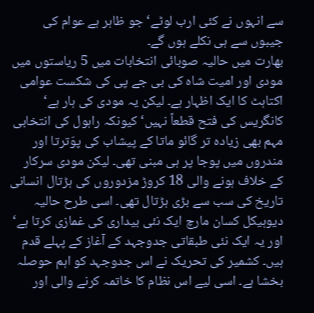سے انہوں نے کئی ارب لوٹے‘ جو ظاہر ہے عوام کی جیبوں سے ہی نکلے ہوں گے۔
بھارت میں حالیہ صوبائی انتخابات میں 5 ریاستوں میں مودی اور امیت شاہ کی بی جے پی کی شکست عوامی اکتاہٹ کا ایک اظہار ہے۔ لیکن یہ مودی کی ہار ہے‘ کانگریس کی فتح قطعاً نہیں‘ کیونکہ راہول کی انتخابی مہم بھی زیادہ تر گائو ماتا کے پیشاب کی پوّترتا اور مندروں میں پوجا پر ہی مبنی تھی۔ لیکن مودی سرکار کے خلاف ہونے والی 18 کروڑ مزدوروں کی ہڑتال انسانی تاریخ کی سب سے بڑی ہڑتال تھی۔ اسی طرح حالیہ دیوہیکل کسان مارچ ایک نئی بیداری کی غمازی کرتا ہے‘ اور یہ ایک نئی طبقاتی جدوجہد کے آغاز کے پہلے قدم ہیں۔ کشمیر کی تحریک نے اس جدوجہد کو اہم حوصلہ بخشا ہے۔ اسی لیے اس نظام کا خاتمہ کرنے والی اور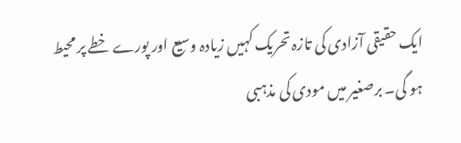ایک حقیقی آزادی کی تازہ تحریک کہیں زیادہ وسیع اور پورے خطے پر محیط ہو گی۔ برصغیر میں مودی کی مذہبی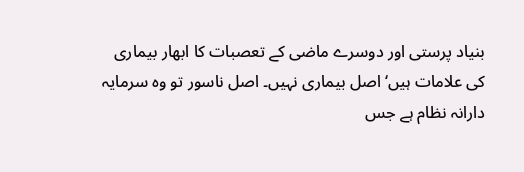بنیاد پرستی اور دوسرے ماضی کے تعصبات کا ابھار بیماری کی علامات ہیں‘ اصل بیماری نہیں۔ اصل ناسور تو وہ سرمایہ دارانہ نظام ہے جس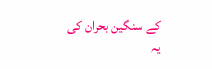کے سنگین بحران کی یہ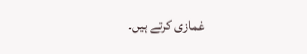غمازی کرتے ہیں۔